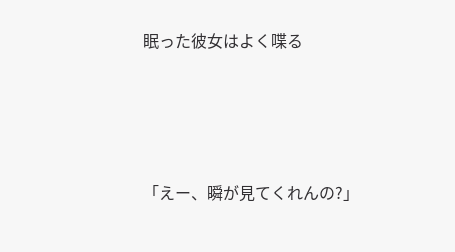眠った彼女はよく喋る





「えー、瞬が見てくれんの?」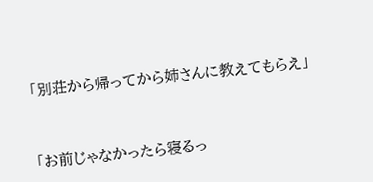「別荘から帰ってから姉さんに教えてもらえ」



「お前じゃなかったら寝るっ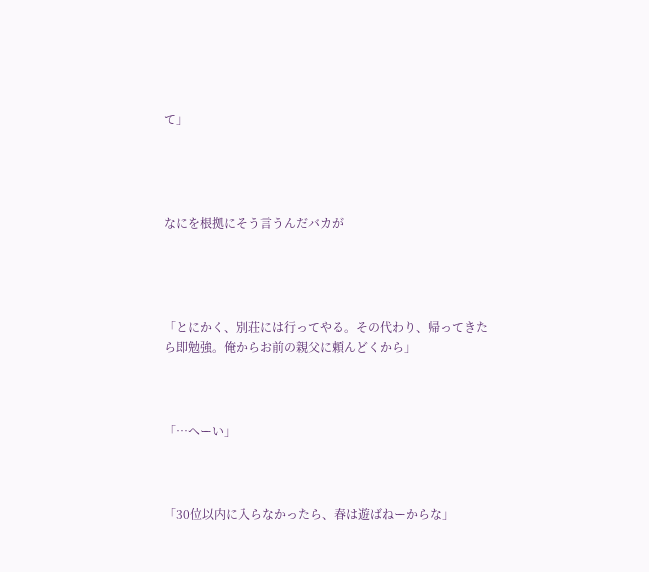て」




なにを根拠にそう言うんだバカが




「とにかく、別荘には行ってやる。その代わり、帰ってきたら即勉強。俺からお前の親父に頼んどくから」



「…へーい」



「30位以内に入らなかったら、春は遊ばねーからな」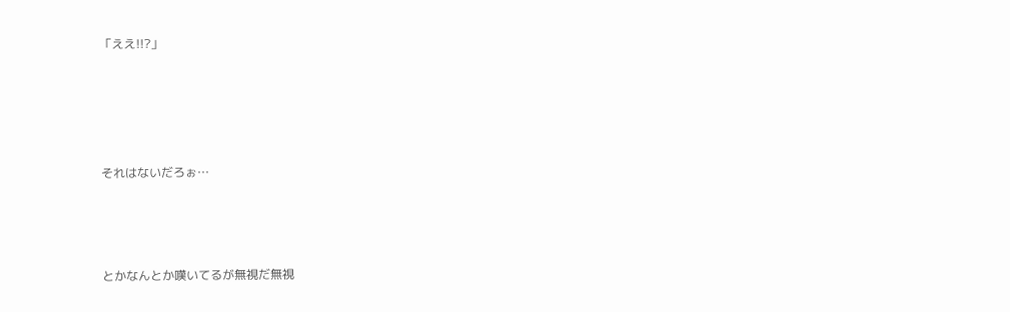「ええ!!?」




それはないだろぉ…



とかなんとか嘆いてるが無視だ無視